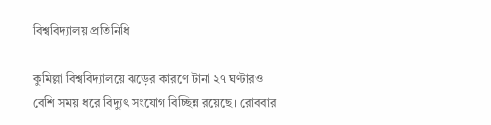বিশ্ববিদ্যালয় প্রতিনিধি

কুমিল্লা বিশ্ববিদ্যালয়ে ঝড়ের কারণে টানা ২৭ ঘণ্টারও বেশি সময় ধরে বিদ্যুৎ সংযোগ বিচ্ছিন্ন রয়েছে। রোববার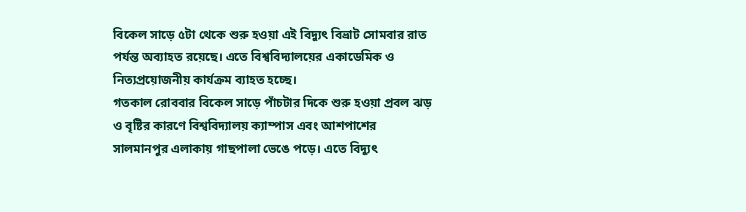বিকেল সাড়ে ৫টা থেকে শুরু হওয়া এই বিদ্যুৎ বিভ্রাট সোমবার রাত পর্যন্ত অব্যাহত রয়েছে। এতে বিশ্ববিদ্যালয়ের একাডেমিক ও নিত্যপ্রয়োজনীয় কার্যক্রম ব্যাহত হচ্ছে।
গতকাল রোববার বিকেল সাড়ে পাঁচটার দিকে শুরু হওয়া প্রবল ঝড় ও বৃষ্টির কারণে বিশ্ববিদ্যালয় ক্যাম্পাস এবং আশপাশের সালমানপুর এলাকায় গাছপালা ভেঙে পড়ে। এতে বিদ্যুৎ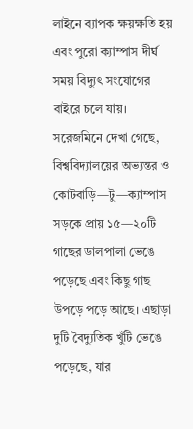লাইনে ব্যাপক ক্ষয়ক্ষতি হয় এবং পুরো ক্যাম্পাস দীর্ঘ সময় বিদ্যুৎ সংযোগের বাইরে চলে যায়।
সরেজমিনে দেখা গেছে, বিশ্ববিদ্যালয়ের অভ্যন্তর ও কোটবাড়ি—টু—ক্যাম্পাস সড়কে প্রায় ১৫—২০টি গাছের ডালপালা ভেঙে পড়েছে এবং কিছু গাছ উপড়ে পড়ে আছে। এছাড়া দুটি বৈদ্যুতিক খুঁটি ভেঙে পড়েছে, যার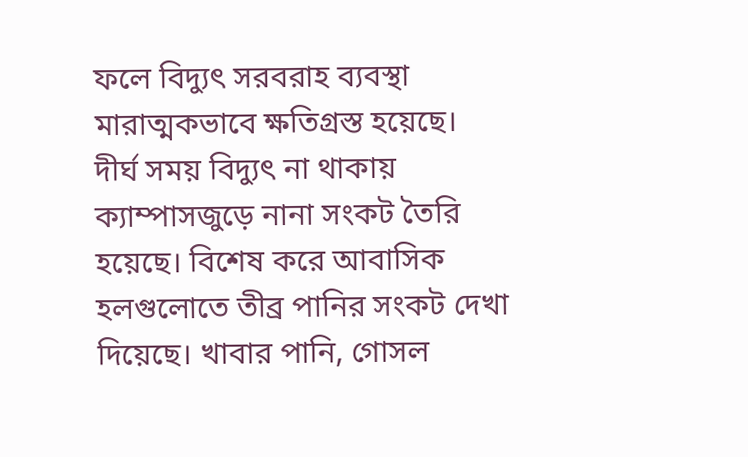ফলে বিদ্যুৎ সরবরাহ ব্যবস্থা মারাত্মকভাবে ক্ষতিগ্রস্ত হয়েছে।
দীর্ঘ সময় বিদ্যুৎ না থাকায় ক্যাম্পাসজুড়ে নানা সংকট তৈরি হয়েছে। বিশেষ করে আবাসিক হলগুলোতে তীব্র পানির সংকট দেখা দিয়েছে। খাবার পানি, গোসল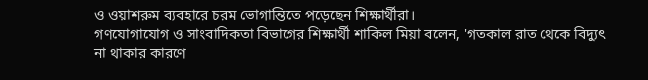ও ওয়াশরুম ব্যবহারে চরম ভোগান্তিতে পড়েছেন শিক্ষার্থীরা।
গণযোগাযোগ ও সাংবাদিকতা বিভাগের শিক্ষার্থী শাকিল মিয়া বলেন, 'গতকাল রাত থেকে বিদ্যুৎ না থাকার কারণে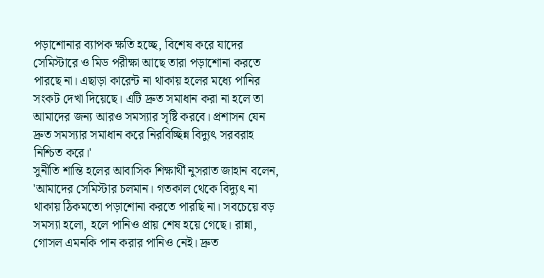পড়াশোনার ব্যাপক ক্ষতি হচ্ছে, বিশেষ করে যাদের সেমিস্টারে ও মিড পরীক্ষা আছে তারা পড়াশোনা করতে পারছে না। এছাড়া কারেন্ট না থাকায় হলের মধ্যে পানির সংকট দেখা দিয়েছে। এটি দ্রুত সমাধান করা না হলে তা আমাদের জন্য আরও সমস্যার সৃষ্টি করবে। প্রশাসন যেন দ্রুত সমস্যার সমাধান করে নিরবিচ্ছিন্ন বিদ্যুৎ সরবরাহ নিশ্চিত করে।'
সুনীতি শান্তি হলের আবাসিক শিক্ষার্থী নুসরাত জাহান বলেন, 'আমাদের সেমিস্টার চলমান। গতকাল থেকে বিদ্যুৎ না থাকায় ঠিকমতো পড়াশোনা করতে পারছি না। সবচেয়ে বড় সমস্যা হলো, হলে পানিও প্রায় শেষ হয়ে গেছে। রান্না, গোসল এমনকি পান করার পানিও নেই। দ্রুত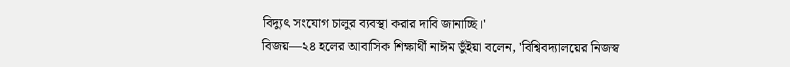বিদ্যুৎ সংযোগ চালুর ব্যবস্থা করার দাবি জানাচ্ছি।'
বিজয়—২৪ হলের আবাসিক শিক্ষার্থী নাঈম ভুঁইয়া বলেন, 'বিশ্বিবদ্যালয়ের নিজস্ব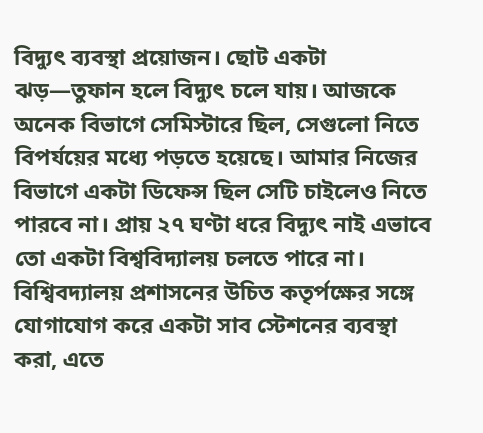বিদ্যুৎ ব্যবস্থা প্রয়োজন। ছোট একটা ঝড়—তুফান হলে বিদ্যুৎ চলে যায়। আজকে অনেক বিভাগে সেমিস্টারে ছিল, সেগুলো নিতে বিপর্যয়ের মধ্যে পড়তে হয়েছে। আমার নিজের বিভাগে একটা ডিফেন্স ছিল সেটি চাইলেও নিতে পারবে না। প্রায় ২৭ ঘণ্টা ধরে বিদ্যুৎ নাই এভাবে তো একটা বিশ্ববিদ্যালয় চলতে পারে না। বিশ্বিবদ্যালয় প্রশাসনের উচিত কতৃর্পক্ষের সঙ্গে যোগাযোগ করে একটা সাব স্টেশনের ব্যবস্থা করা, এতে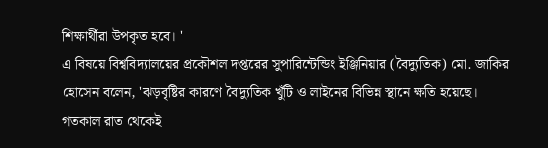শিক্ষার্থীরা উপকৃত হবে। '
এ বিষয়ে বিশ্ববিদ্যালয়ের প্রকৌশল দপ্তরের সুপারিন্টেন্ডিং ইঞ্জিনিয়ার (বৈদ্যুতিক) মো. জাকির হোসেন বলেন, 'ঝড়বৃষ্টির কারণে বৈদ্যুতিক খুঁটি ও লাইনের বিভিন্ন স্থানে ক্ষতি হয়েছে। গতকাল রাত থেকেই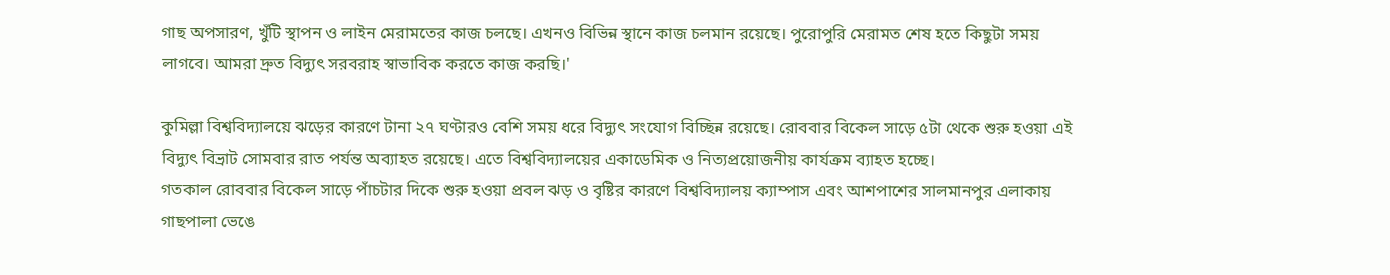গাছ অপসারণ, খুঁটি স্থাপন ও লাইন মেরামতের কাজ চলছে। এখনও বিভিন্ন স্থানে কাজ চলমান রয়েছে। পুরোপুরি মেরামত শেষ হতে কিছুটা সময় লাগবে। আমরা দ্রুত বিদ্যুৎ সরবরাহ স্বাভাবিক করতে কাজ করছি।'

কুমিল্লা বিশ্ববিদ্যালয়ে ঝড়ের কারণে টানা ২৭ ঘণ্টারও বেশি সময় ধরে বিদ্যুৎ সংযোগ বিচ্ছিন্ন রয়েছে। রোববার বিকেল সাড়ে ৫টা থেকে শুরু হওয়া এই বিদ্যুৎ বিভ্রাট সোমবার রাত পর্যন্ত অব্যাহত রয়েছে। এতে বিশ্ববিদ্যালয়ের একাডেমিক ও নিত্যপ্রয়োজনীয় কার্যক্রম ব্যাহত হচ্ছে।
গতকাল রোববার বিকেল সাড়ে পাঁচটার দিকে শুরু হওয়া প্রবল ঝড় ও বৃষ্টির কারণে বিশ্ববিদ্যালয় ক্যাম্পাস এবং আশপাশের সালমানপুর এলাকায় গাছপালা ভেঙে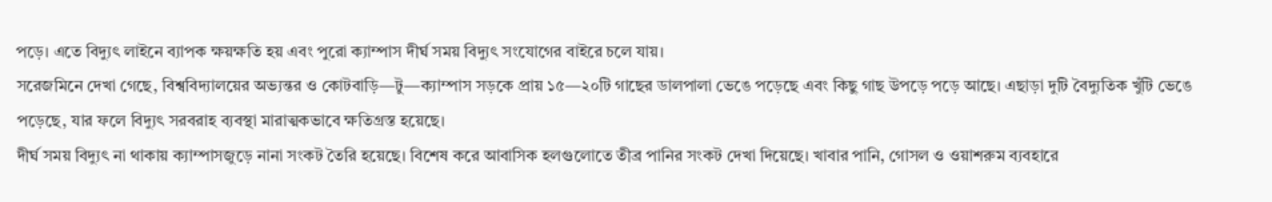পড়ে। এতে বিদ্যুৎ লাইনে ব্যাপক ক্ষয়ক্ষতি হয় এবং পুরো ক্যাম্পাস দীর্ঘ সময় বিদ্যুৎ সংযোগের বাইরে চলে যায়।
সরেজমিনে দেখা গেছে, বিশ্ববিদ্যালয়ের অভ্যন্তর ও কোটবাড়ি—টু—ক্যাম্পাস সড়কে প্রায় ১৫—২০টি গাছের ডালপালা ভেঙে পড়েছে এবং কিছু গাছ উপড়ে পড়ে আছে। এছাড়া দুটি বৈদ্যুতিক খুঁটি ভেঙে পড়েছে, যার ফলে বিদ্যুৎ সরবরাহ ব্যবস্থা মারাত্মকভাবে ক্ষতিগ্রস্ত হয়েছে।
দীর্ঘ সময় বিদ্যুৎ না থাকায় ক্যাম্পাসজুড়ে নানা সংকট তৈরি হয়েছে। বিশেষ করে আবাসিক হলগুলোতে তীব্র পানির সংকট দেখা দিয়েছে। খাবার পানি, গোসল ও ওয়াশরুম ব্যবহারে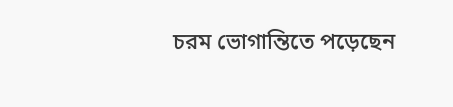চরম ভোগান্তিতে পড়েছেন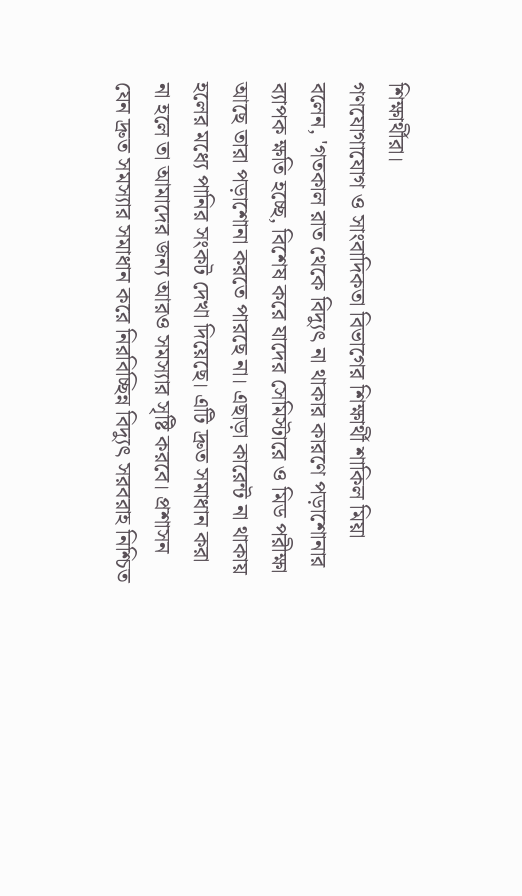শিক্ষার্থীরা।
গণযোগাযোগ ও সাংবাদিকতা বিভাগের শিক্ষার্থী শাকিল মিয়া বলেন, 'গতকাল রাত থেকে বিদ্যুৎ না থাকার কারণে পড়াশোনার ব্যাপক ক্ষতি হচ্ছে, বিশেষ করে যাদের সেমিস্টারে ও মিড পরীক্ষা আছে তারা পড়াশোনা করতে পারছে না। এছাড়া কারেন্ট না থাকায় হলের মধ্যে পানির সংকট দেখা দিয়েছে। এটি দ্রুত সমাধান করা না হলে তা আমাদের জন্য আরও সমস্যার সৃষ্টি করবে। প্রশাসন যেন দ্রুত সমস্যার সমাধান করে নিরবিচ্ছিন্ন বিদ্যুৎ সরবরাহ নিশ্চিত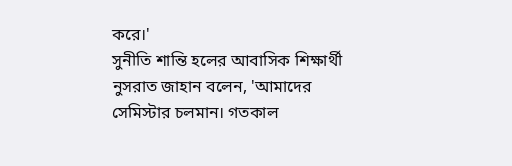করে।'
সুনীতি শান্তি হলের আবাসিক শিক্ষার্থী নুসরাত জাহান বলেন, 'আমাদের সেমিস্টার চলমান। গতকাল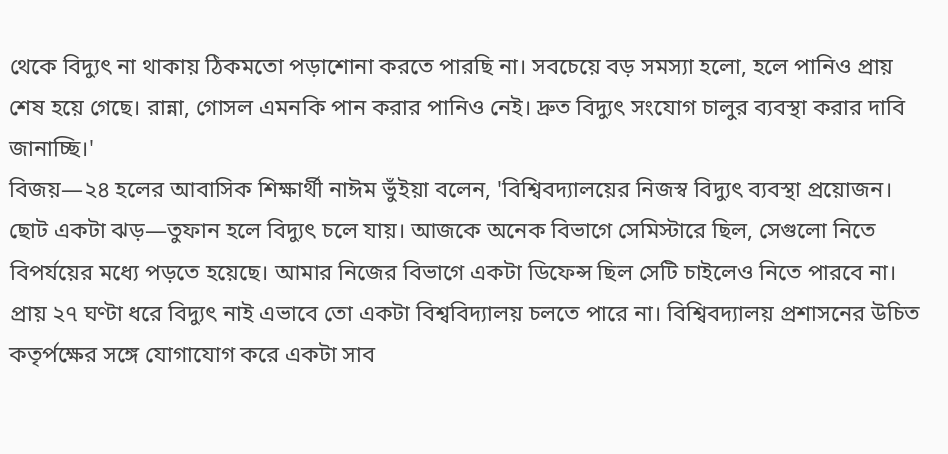থেকে বিদ্যুৎ না থাকায় ঠিকমতো পড়াশোনা করতে পারছি না। সবচেয়ে বড় সমস্যা হলো, হলে পানিও প্রায় শেষ হয়ে গেছে। রান্না, গোসল এমনকি পান করার পানিও নেই। দ্রুত বিদ্যুৎ সংযোগ চালুর ব্যবস্থা করার দাবি জানাচ্ছি।'
বিজয়—২৪ হলের আবাসিক শিক্ষার্থী নাঈম ভুঁইয়া বলেন, 'বিশ্বিবদ্যালয়ের নিজস্ব বিদ্যুৎ ব্যবস্থা প্রয়োজন। ছোট একটা ঝড়—তুফান হলে বিদ্যুৎ চলে যায়। আজকে অনেক বিভাগে সেমিস্টারে ছিল, সেগুলো নিতে বিপর্যয়ের মধ্যে পড়তে হয়েছে। আমার নিজের বিভাগে একটা ডিফেন্স ছিল সেটি চাইলেও নিতে পারবে না। প্রায় ২৭ ঘণ্টা ধরে বিদ্যুৎ নাই এভাবে তো একটা বিশ্ববিদ্যালয় চলতে পারে না। বিশ্বিবদ্যালয় প্রশাসনের উচিত কতৃর্পক্ষের সঙ্গে যোগাযোগ করে একটা সাব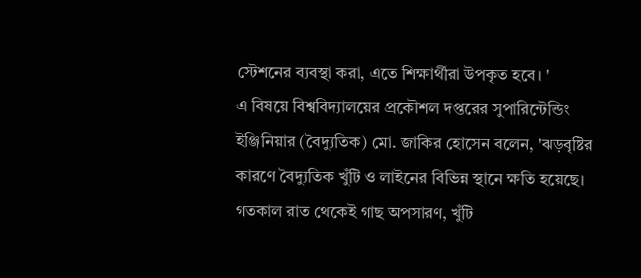স্টেশনের ব্যবস্থা করা, এতে শিক্ষার্থীরা উপকৃত হবে। '
এ বিষয়ে বিশ্ববিদ্যালয়ের প্রকৌশল দপ্তরের সুপারিন্টেন্ডিং ইঞ্জিনিয়ার (বৈদ্যুতিক) মো. জাকির হোসেন বলেন, 'ঝড়বৃষ্টির কারণে বৈদ্যুতিক খুঁটি ও লাইনের বিভিন্ন স্থানে ক্ষতি হয়েছে। গতকাল রাত থেকেই গাছ অপসারণ, খুঁটি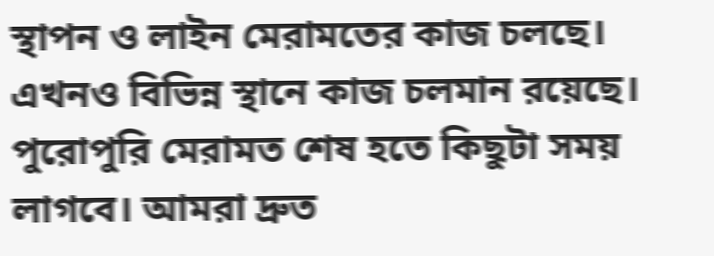স্থাপন ও লাইন মেরামতের কাজ চলছে। এখনও বিভিন্ন স্থানে কাজ চলমান রয়েছে। পুরোপুরি মেরামত শেষ হতে কিছুটা সময় লাগবে। আমরা দ্রুত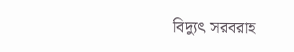বিদ্যুৎ সরবরাহ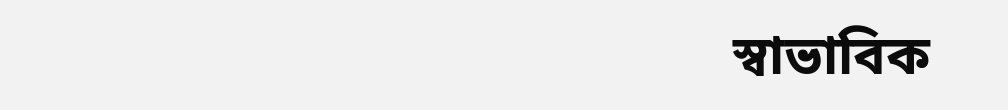স্বাভাবিক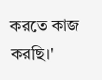করতে কাজ করছি।'